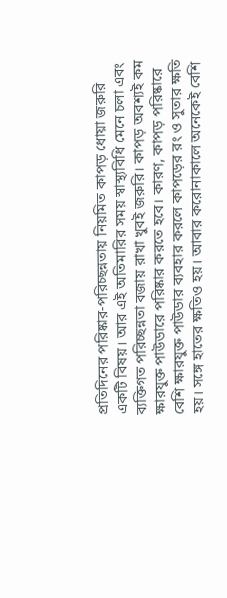প্রতিদিনের পরিষ্কার-পরিচ্ছন্নতায় নিয়মিত কাপড় ধোয়া জরুরি একটি বিষয়। আর এই অতিমারির সময় স্বাস্থ্যবিধি মেনে চলা এবং ব্যক্তিগত পরিচ্ছন্নতা বজায় রাখা খুবই জরুরি। কাপড় অবশ্যই কম ক্ষারযুক্ত পাউডারে পরিষ্কার করতে হবে। কারণ, কাপড় পরিষ্কারে বেশি ক্ষারযুক্ত পাউডার ব্যবহার করলে কাপড়ের রং ও সুতার ক্ষতি হয়। সঙ্গে হাতের ক্ষতিও হয়। আবার করোনাকালে অনেকেই বেশি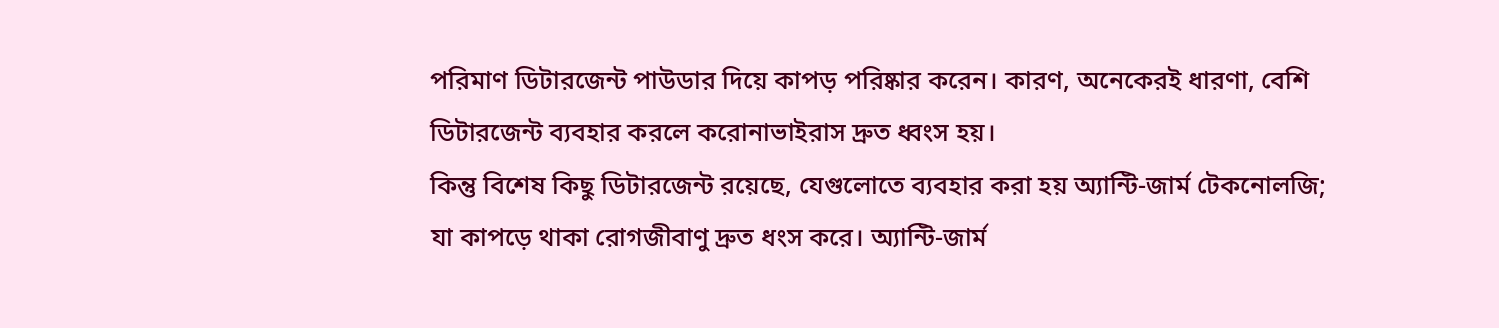পরিমাণ ডিটারজেন্ট পাউডার দিয়ে কাপড় পরিষ্কার করেন। কারণ, অনেকেরই ধারণা, বেশি ডিটারজেন্ট ব্যবহার করলে করোনাভাইরাস দ্রুত ধ্বংস হয়।
কিন্তু বিশেষ কিছু ডিটারজেন্ট রয়েছে, যেগুলোতে ব্যবহার করা হয় অ্যান্টি-জার্ম টেকনোলজি; যা কাপড়ে থাকা রোগজীবাণু দ্রুত ধংস করে। অ্যান্টি-জার্ম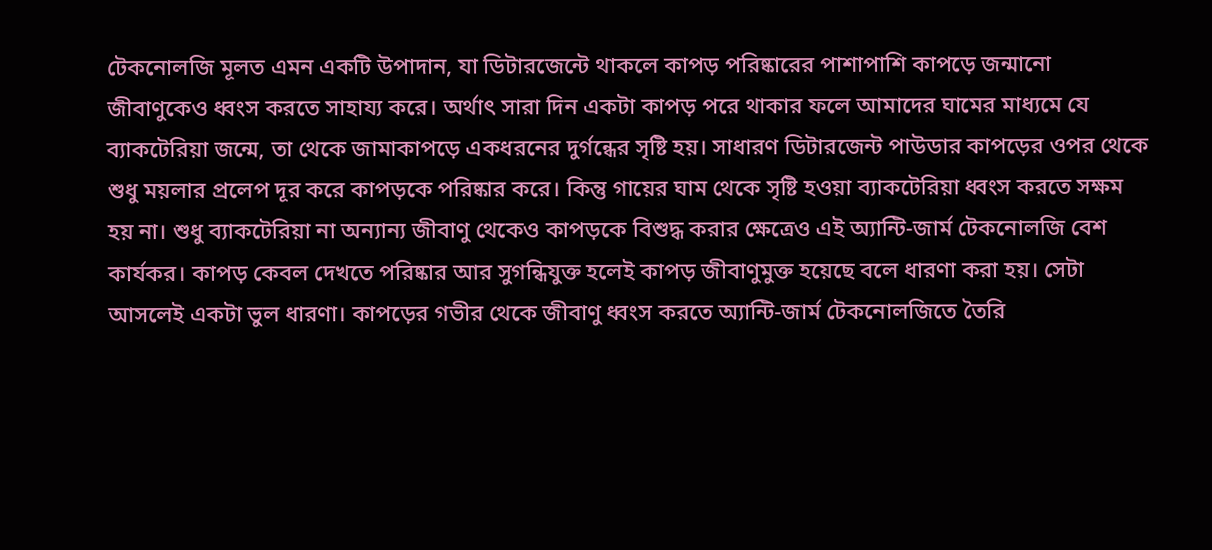টেকনোলজি মূলত এমন একটি উপাদান, যা ডিটারজেন্টে থাকলে কাপড় পরিষ্কারের পাশাপাশি কাপড়ে জন্মানো জীবাণুকেও ধ্বংস করতে সাহায্য করে। অর্থাৎ সারা দিন একটা কাপড় পরে থাকার ফলে আমাদের ঘামের মাধ্যমে যে ব্যাকটেরিয়া জন্মে, তা থেকে জামাকাপড়ে একধরনের দুর্গন্ধের সৃষ্টি হয়। সাধারণ ডিটারজেন্ট পাউডার কাপড়ের ওপর থেকে শুধু ময়লার প্রলেপ দূর করে কাপড়কে পরিষ্কার করে। কিন্তু গায়ের ঘাম থেকে সৃষ্টি হওয়া ব্যাকটেরিয়া ধ্বংস করতে সক্ষম হয় না। শুধু ব্যাকটেরিয়া না অন্যান্য জীবাণু থেকেও কাপড়কে বিশুদ্ধ করার ক্ষেত্রেও এই অ্যান্টি-জার্ম টেকনোলজি বেশ কার্যকর। কাপড় কেবল দেখতে পরিষ্কার আর সুগন্ধিযুক্ত হলেই কাপড় জীবাণুমুক্ত হয়েছে বলে ধারণা করা হয়। সেটা আসলেই একটা ভুল ধারণা। কাপড়ের গভীর থেকে জীবাণু ধ্বংস করতে অ্যান্টি-জার্ম টেকনোলজিতে তৈরি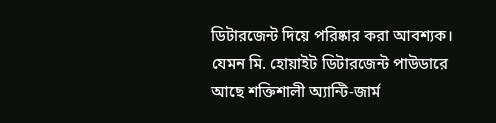ডিটারজেন্ট দিয়ে পরিষ্কার করা আবশ্যক।
যেমন মি. হোয়াইট ডিটারজেন্ট পাউডারে আছে শক্তিশালী অ্যান্টি-জার্ম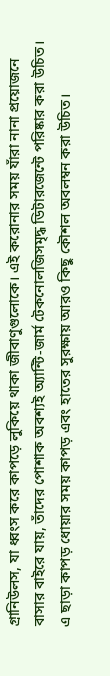গ্রানিউলস, যা ধ্বংস করে কাপড়ে লুকিয়ে থাকা জীবাণুগুলোকে। এই করোনার সময় যাঁরা নানা প্রয়োজনে বাসার বাইরে যায়, তাঁদের পোশাক অবশ্যই অ্যান্টি-জার্ম টেকনোলজিসমৃদ্ধ ডিটারজেন্টে পরিষ্কার করা উচিত। এ ছাড়া কাপড় ধোয়ার সময় কাপড় এবং হাতের সুরক্ষায় আরও কিছু কৌশল অবলম্বন করা উচিত।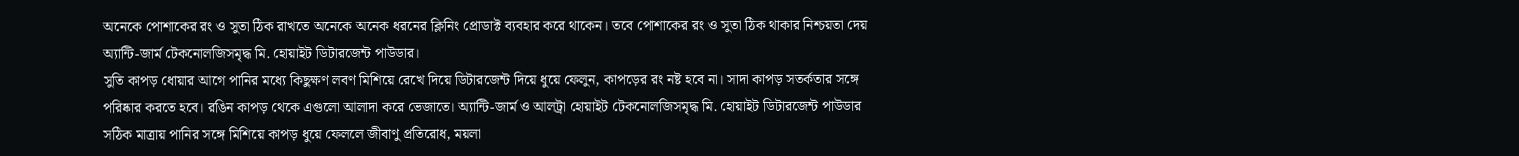অনেকে পোশাকের রং ও সুতা ঠিক রাখতে অনেকে অনেক ধরনের ক্লিনিং প্রোডাক্ট ব্যবহার করে থাকেন। তবে পোশাকের রং ও সুতা ঠিক থাকার নিশ্চয়তা দেয় অ্যান্টি-জার্ম টেকনোলজিসমৃদ্ধ মি. হোয়াইট ডিটারজেন্ট পাউডার।
সুতি কাপড় ধোয়ার আগে পানির মধ্যে কিছুক্ষণ লবণ মিশিয়ে রেখে দিয়ে ডিটারজেন্ট দিয়ে ধুয়ে ফেলুন, কাপড়ের রং নষ্ট হবে না। সাদা কাপড় সতর্কতার সঙ্গে পরিষ্কার করতে হবে। রঙিন কাপড় থেকে এগুলো আলাদা করে ভেজাতে। অ্যান্টি-জার্ম ও আলট্রা হোয়াইট টেকনোলজিসমৃদ্ধ মি. হোয়াইট ডিটারজেন্ট পাউডার সঠিক মাত্রায় পানির সঙ্গে মিশিয়ে কাপড় ধুয়ে ফেললে জীবাণু প্রতিরোধ, ময়লা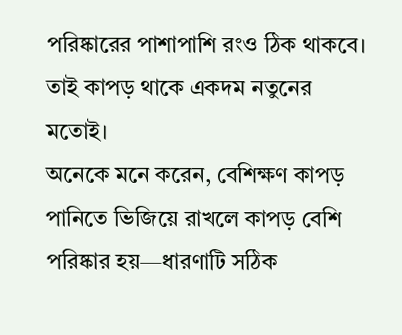পরিষ্কারের পাশাপাশি রংও ঠিক থাকবে। তাই কাপড় থাকে একদম নতুনের মতোই।
অনেকে মনে করেন, বেশিক্ষণ কাপড় পানিতে ভিজিয়ে রাখলে কাপড় বেশি পরিষ্কার হয়—ধারণাটি সঠিক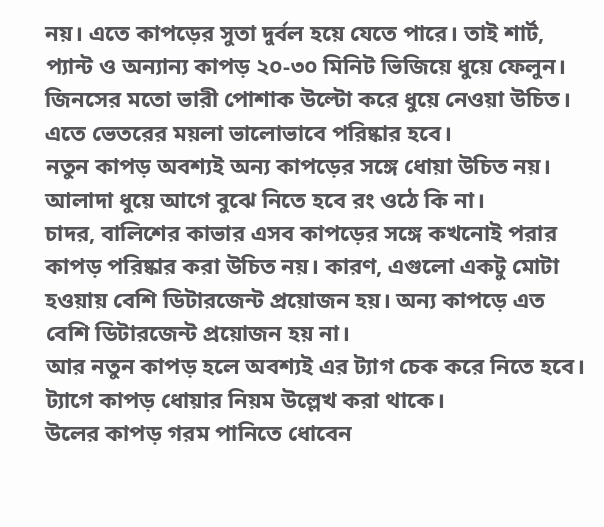নয়। এতে কাপড়ের সুতা দুর্বল হয়ে যেতে পারে। তাই শার্ট, প্যান্ট ও অন্যান্য কাপড় ২০-৩০ মিনিট ভিজিয়ে ধুয়ে ফেলুন। জিনসের মতো ভারী পোশাক উল্টো করে ধুয়ে নেওয়া উচিত। এতে ভেতরের ময়লা ভালোভাবে পরিষ্কার হবে।
নতুন কাপড় অবশ্যই অন্য কাপড়ের সঙ্গে ধোয়া উচিত নয়। আলাদা ধুয়ে আগে বুঝে নিতে হবে রং ওঠে কি না।
চাদর, বালিশের কাভার এসব কাপড়ের সঙ্গে কখনোই পরার কাপড় পরিষ্কার করা উচিত নয়। কারণ, এগুলো একটু মোটা হওয়ায় বেশি ডিটারজেন্ট প্রয়োজন হয়। অন্য কাপড়ে এত বেশি ডিটারজেন্ট প্রয়োজন হয় না।
আর নতুন কাপড় হলে অবশ্যই এর ট্যাগ চেক করে নিতে হবে। ট্যাগে কাপড় ধোয়ার নিয়ম উল্লেখ করা থাকে।
উলের কাপড় গরম পানিতে ধোবেন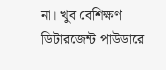না। খুব বেশিক্ষণ ডিটারজেন্ট পাউডারে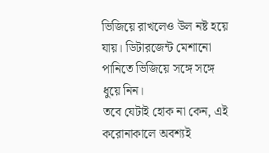ভিজিয়ে রাখলেও উল নষ্ট হয়ে যায়। ডিটারজেন্ট মেশানো পানিতে ভিজিয়ে সঙ্গে সঙ্গে ধুয়ে নিন।
তবে যেটাই হোক না কেন, এই করোনাকালে অবশ্যই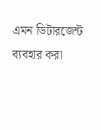এমন ডিটারজেন্ট ব্যবহার করা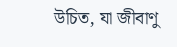উচিত, যা জীবাণু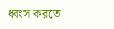ধ্বংস করতে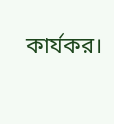কার্যকর।